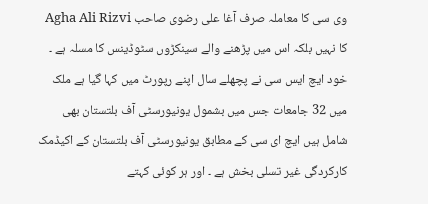وی سی کا معاملہ صرف آغا علی رضوی صاحب Agha Ali Rizvi کا نہیں بلکہ اس میں پڑھنے والے سینکڑوں سٹوڈینس کا مسلہ ہے ۔ خود ایچ ایس سی نے پچھلے سال اپنے رپورٹ میں کہا گیا ہے ملک میں 32 جامعات جس میں بشمول یونیورسٹی آف بلتستان بھی شامل ہیں ایچ ای سی کے مطابق یونیورسٹی آف بلتستان کے اکیڈمک کارکردگی غیر تسلی بخش ہے ۔ اور ہر کوئی کہتے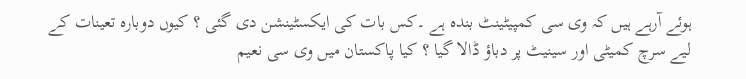ہوئے آرہے ہیں کہ وی سی کمپیٹینٹ بندہ ہے ۔کس بات کی ایکسٹینشن دی گئی ؟ کیوں دوبارہ تعینات کے لیے سرچ کمیٹی اور سینیٹ پر دباؤ ڈالا گیا ؟ کیا پاکستان میں وی سی نعیم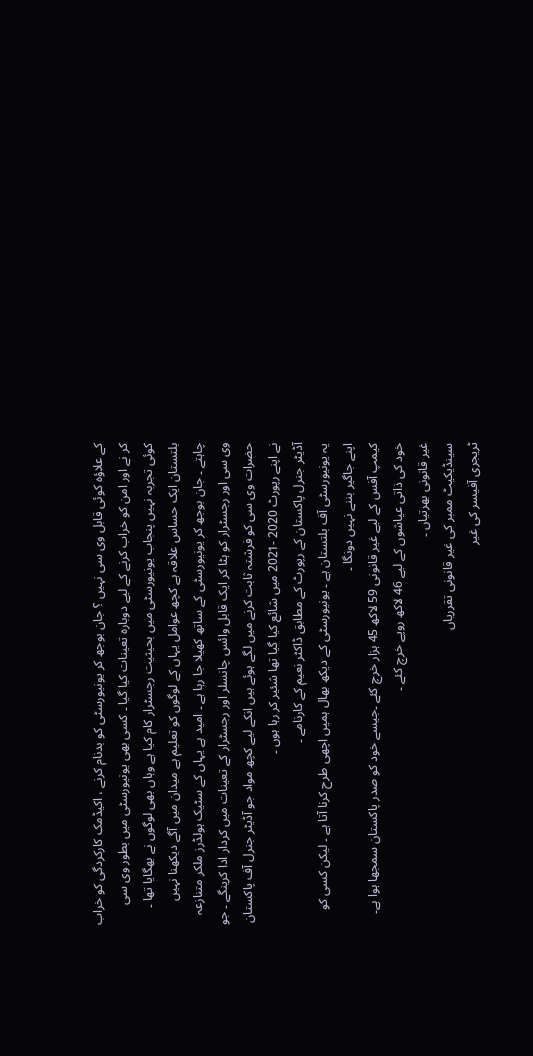کے علاؤہ کوئی قابل وی سی نہیں ؟ جان بوجھ کر یونیورسٹی کو بدنام کرنے ، اکیڈمک کارکردگی کو خراب کر نے اور امن کو خراب کرنے کے لیے دوبارہ تعینات کیا گیا ۔ کسی بھی یونیورسٹی میں بطور وی سی کوئی تجربہ نہیں پنجاب یونیورسٹی میں بحیثیت رجسٹرار کام کیا ہے وہاں بھی لوگوں نے بھگایا تھا ۔
بلتستان ایک حساس علاقہ ہے کچھ عوامل یہاں کے لوگوں کو تعلیم ہے میدان میں آگے دیکھنا نہیں چاہتے ۔ جان بوجھ کر یونیورسٹی کے ساتھ کھیلا جا رہا ہے ۔ امید ہے یہاں کے سٹیک ہولڈرز ملکر متنازعہ وی سی اور رجسٹرار کو ہٹا کر ایک قابل وائس چانسلر اور رجسٹرار کے تعینات میں کردار ادا کرینگے ۔ جو حضرات وی سی کو فرشتہ ثابت کرنے میں لگے ہوئے ہیں انکے لیے کچھ مواد جو آڈیٹر جنرل آف پاکستان نے اپنے رپورٹ 2020 -2021 میں شائع کیا گیا تھا شئیر کر رہا ہوں ۔
آڈیٹر جنرل پاکستان کے رپورٹ کے مطابق ڈاکٹر نعیم کے کارنامے ۔
یہ یونیورسٹی آف بلتستان ہے ۔ یونیورسٹی کے دیکھ بھال ہمیں اچھی طرح کرنا آتا ہے ۔ لیکن کسی کو اپنے جاگیر بننے نہیں دونگا ۔
کیمپ آفس کے لیے غیر قانونی 59 لاکھ 45 ہزار خرچ کئے ۔جیسے خود کو صدر پاکستان سمجھا ہوا ہے۔
خود کی ذاتی عیاشوں کے لیے 46 لاکھ روپے خرچ کئے ۔
غیر قانونی بھرتیاں ۔
سینڈیکیٹ ممبر کی غیر قانونی تقرریاں
ٹریجری آفیسر کی غیر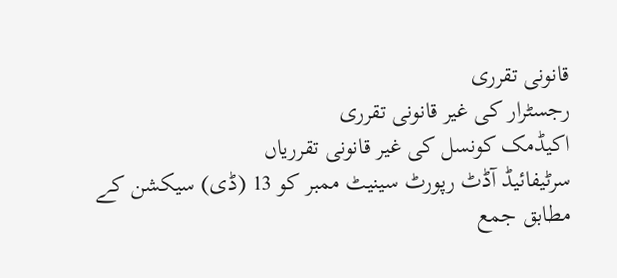قانونی تقرری
رجسٹرار کی غیر قانونی تقرری
اکیڈمک کونسل کی غیر قانونی تقرریاں
سرٹیفائیڈ آڈٹ رپورٹ سینیٹ ممبر کو 13 (ڈی) سیکشن کے مطابق جمع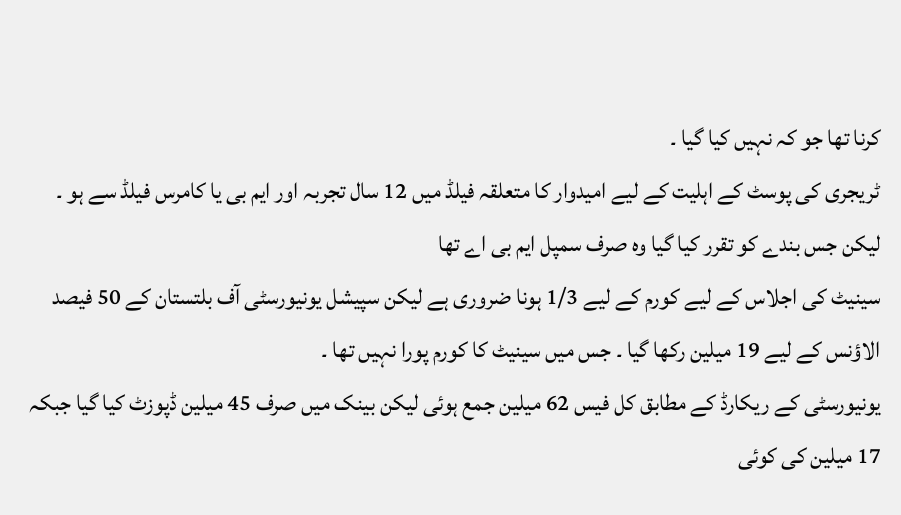کرنا تھا جو کہ نہیں کیا گیا ۔
ٹریجری کی پوسٹ کے اہلیت کے لیے امیدوار کا متعلقہ فیلڈ میں 12 سال تجربہ اور ایم بی یا کامرس فیلڈ سے ہو ۔ لیکن جس بندے کو تقرر کیا گیا وہ صرف سمپل ایم بی اے تھا
سینیٹ کی اجلاس کے لیے کورم کے لیے 1/3 ہونا ضروری ہے لیکن سپیشل یونیورسٹی آف بلتستان کے 50 فیصد الاؤنس کے لیے 19 میلین رکھا گیا ۔ جس میں سینیٹ کا کورم پورا نہیں تھا ۔
یونیورسٹی کے ریکارڈ کے مطابق کل فیس 62 میلین جمع ہوئی لیکن بینک میں صرف 45 میلین ڈپوزٹ کیا گیا جبکہ 17 میلین کی کوئی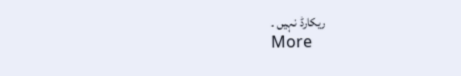ریکارڈ نہیں ۔
More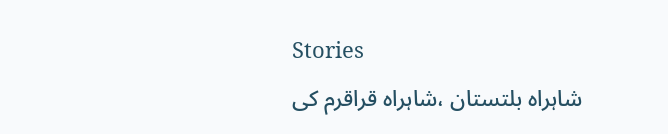Stories
شاہراہ بلتستان ،شاہراہ قراقرم کی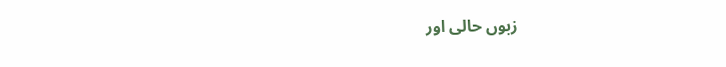زبوں حالی اور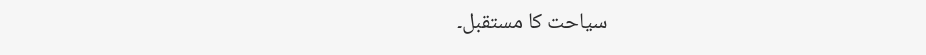سیاحت کا مستقبل۔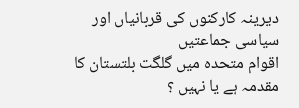دیرینہ کارکنوں کی قربانیاں اور سیاسی جماعتیں
اقوام متحدہ میں گلگت بلتستان کا مقدمہ ہے یا نہیں ؟